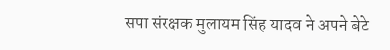सपा संरक्षक मुलायम सिंह यादव ने अपने बेटे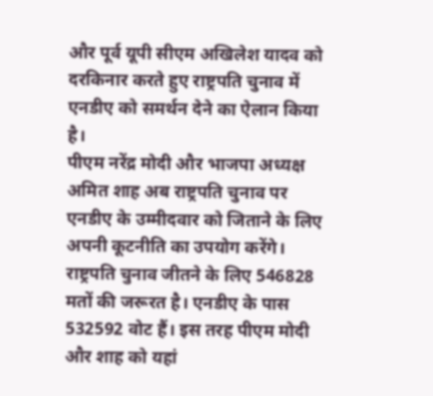और पूर्व यूपी सीएम अखिलेश यादव को दरकिनार करते हुए राष्ट्रपति चुनाव में एनडीए को समर्थन देने का ऐलान किया है।
पीएम नरेंद्र मोदी और भाजपा अध्यक्ष अमित शाह अब राष्ट्रपति चुनाव पर एनडीए के उम्मीदवार को जिताने के लिए अपनी कूटनीति का उपयोग करेंगे। राष्ट्रपति चुनाव जीतने के लिए 546828 मतों की जरूरत है। एनडीए के पास 532592 वोट हैं। इस तरह पीएम मोदी और शाह को यहां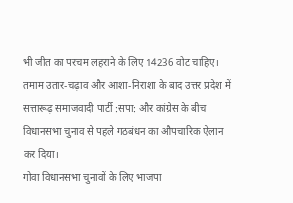भी जीत का परचम लहराने के लिए 14236 वोट चाहिए।
तमाम उतार-चढ़ाव और आशा-निराशा के बाद उत्तर प्रदेश में सत्तारूढ़ समाजवादी पार्टी :सपा: और कांग्रेस के बीच विधानसभा चुनाव से पहले गठबंधन का औपचारिक ऐलान कर दिया।
गोवा विधानसभा चुनावों के लिए भाजपा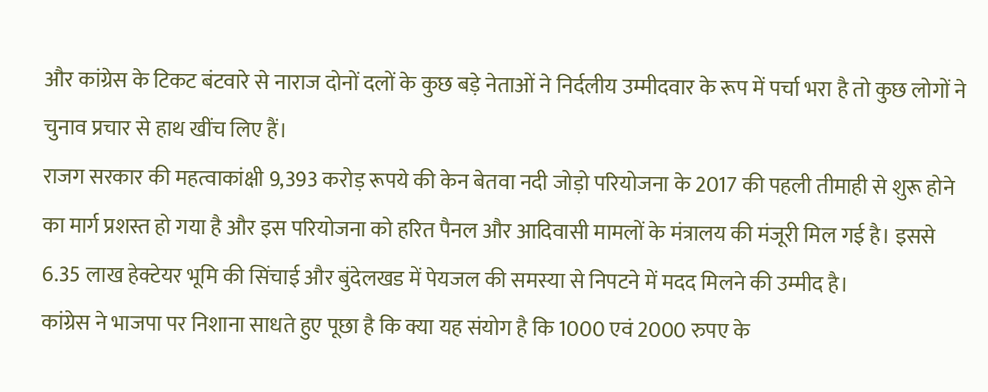और कांग्रेस के टिकट बंटवारे से नाराज दोनों दलों के कुछ बड़े नेताओं ने निर्दलीय उम्मीदवार के रूप में पर्चा भरा है तो कुछ लोगों ने चुनाव प्रचार से हाथ खींच लिए हैं।
राजग सरकार की महत्वाकांक्षी 9,393 करोड़ रूपये की केन बेतवा नदी जोड़ो परियोजना के 2017 की पहली तीमाही से शुरू होने का मार्ग प्रशस्त हो गया है और इस परियोजना को हरित पैनल और आदिवासी मामलों के मंत्रालय की मंजूरी मिल गई है। इससे 6.35 लाख हेक्टेयर भूमि की सिंचाई और बुंदेलखड में पेयजल की समस्या से निपटने में मदद मिलने की उम्मीद है।
कांग्रेस ने भाजपा पर निशाना साधते हुए पूछा है कि क्या यह संयोग है कि 1000 एवं 2000 रुपए के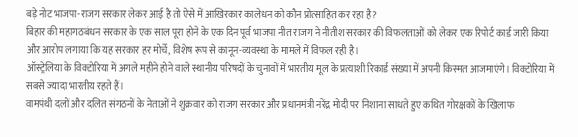बड़े नोट भाजपा-राजग सरकार लेकर आई है तो ऐसे में आखिरकार कालेधन को कौन प्रोत्साहित कर रहा है?
बिहार की महागठबंधन सरकार के एक साल पूरा होने के एक दिन पूर्व भाजपा नीत राजग ने नीतीश सरकार की विफलताओं को लेकर एक रिपोर्ट कार्ड जारी किया और आरोप लगाया कि यह सरकार हर मोर्चे, विशेष रूप से कानून-व्यवस्था के मामले में विफल रही है।
ऑस्ट्रेलिया के विक्टोरिया में अगले महीने होने वाले स्थानीय परिषदों के चुनावों में भारतीय मूल के प्रत्याशी रिकार्ड संख्या में अपनी किस्मत आजमाएंगे। विक्टोरिया में सबसे ज्यादा भारतीय रहते हैं।
वामपंथी दलों और दलित संगठनों के नेताओं ने शुक्रवार को राजग सरकार और प्रधानमंत्री नरेंद्र मोदी पर निशाना साधते हुए कथित गोरक्षकों के खिलाफ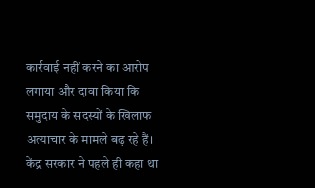कार्रवाई नहीं करने का आरोप लगाया और दावा किया कि समुदाय के सदस्यों के खिलाफ अत्याचार के मामले बढ़ रहे हैं।
केंद्र सरकार ने पहले ही कहा था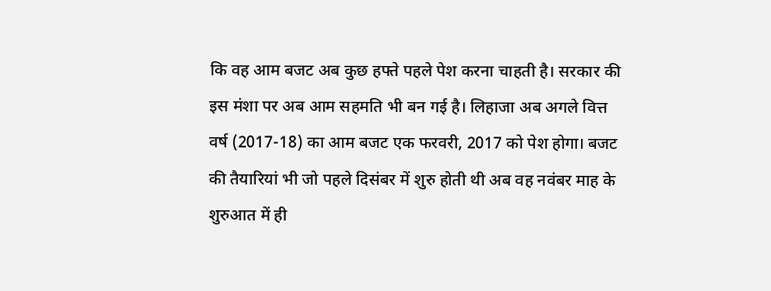कि वह आम बजट अब कुछ हफ्ते पहले पेश करना चाहती है। सरकार की इस मंशा पर अब आम सहमति भी बन गई है। लिहाजा अब अगले वित्त वर्ष (2017-18) का आम बजट एक फरवरी, 2017 को पेश होगा। बजट की तैयारियां भी जो पहले दिसंबर में शुरु होती थी अब वह नवंबर माह के शुरुआत में ही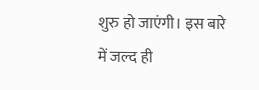शुरु हो जाएंगी। इस बारे में जल्द ही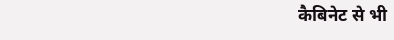कैबिनेट से भी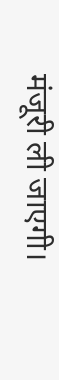मंजूरी ली जाएगी।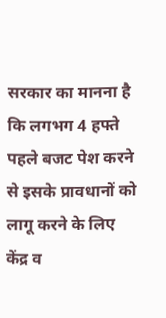सरकार का मानना है कि लगभग 4 हफ्ते पहले बजट पेश करने से इसके प्रावधानों को लागू करने के लिए केंद्र व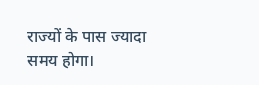राज्यों के पास ज्यादा समय होगा।